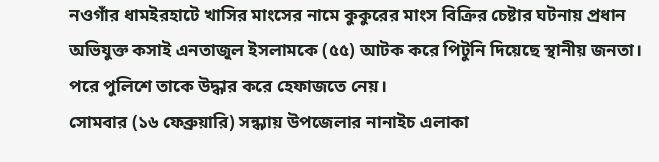নওগাঁর ধামইরহাটে খাসির মাংসের নামে কুকুরের মাংস বিক্রির চেষ্টার ঘটনায় প্রধান অভিযুক্ত কসাই এনতাজুল ইসলামকে (৫৫) আটক করে পিটুনি দিয়েছে স্থানীয় জনতা। পরে পুলিশে তাকে উদ্ধার করে হেফাজতে নেয়।
সোমবার (১৬ ফেব্রুয়ারি) সন্ধ্যায় উপজেলার নানাইচ এলাকা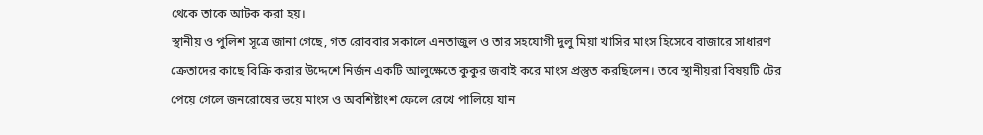থেকে তাকে আটক করা হয়।
স্থানীয় ও পুলিশ সূত্রে জানা গেছে, গত রোববার সকালে এনতাজুল ও তার সহযোগী দুলু মিয়া খাসির মাংস হিসেবে বাজারে সাধারণ ক্রেতাদের কাছে বিক্রি করার উদ্দেশে নির্জন একটি আলুক্ষেতে কুকুর জবাই করে মাংস প্রস্তুত করছিলেন। তবে স্থানীয়রা বিষয়টি টের পেয়ে গেলে জনরোষের ভয়ে মাংস ও অবশিষ্টাংশ ফেলে রেখে পালিয়ে যান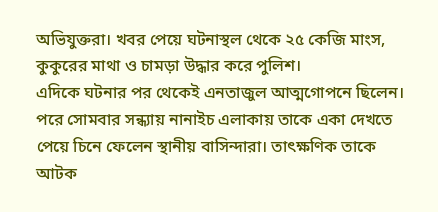অভিযুক্তরা। খবর পেয়ে ঘটনাস্থল থেকে ২৫ কেজি মাংস, কুকুরের মাথা ও চামড়া উদ্ধার করে পুলিশ।
এদিকে ঘটনার পর থেকেই এনতাজুল আত্মগোপনে ছিলেন। পরে সোমবার সন্ধ্যায় নানাইচ এলাকায় তাকে একা দেখতে পেয়ে চিনে ফেলেন স্থানীয় বাসিন্দারা। তাৎক্ষণিক তাকে আটক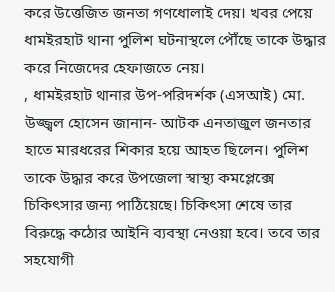করে উত্তেজিত জনতা গণধোলাই দেয়। খবর পেয়ে ধামইরহাট থানা পুলিশ ঘটনাস্থলে পৌঁছে তাকে উদ্ধার করে নিজেদের হেফাজতে নেয়।
, ধামইরহাট থানার উপ-পরিদর্শক (এসআই) মো. উজ্জ্বল হোসেন জানান- আটক এনতাজুল জনতার হাতে মারধরের শিকার হয়ে আহত ছিলেন। পুলিশ তাকে উদ্ধার করে উপজেলা স্বাস্থ্য কমপ্লেক্সে চিকিৎসার জন্য পাঠিয়েছে। চিকিৎসা শেষে তার বিরুদ্ধে কঠোর আইনি ব্যবস্থা নেওয়া হবে। তবে তার সহযোগী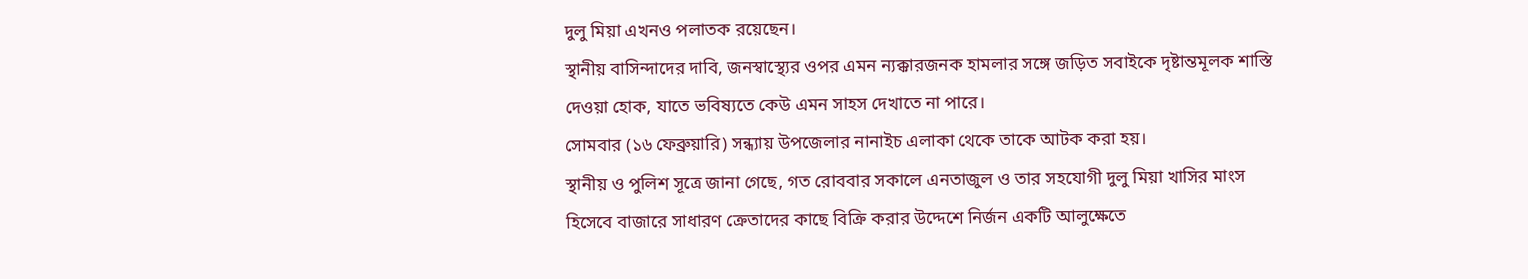দুলু মিয়া এখনও পলাতক রয়েছেন।
স্থানীয় বাসিন্দাদের দাবি, জনস্বাস্থ্যের ওপর এমন ন্যক্কারজনক হামলার সঙ্গে জড়িত সবাইকে দৃষ্টান্তমূলক শাস্তি দেওয়া হোক, যাতে ভবিষ্যতে কেউ এমন সাহস দেখাতে না পারে।
সোমবার (১৬ ফেব্রুয়ারি) সন্ধ্যায় উপজেলার নানাইচ এলাকা থেকে তাকে আটক করা হয়।
স্থানীয় ও পুলিশ সূত্রে জানা গেছে, গত রোববার সকালে এনতাজুল ও তার সহযোগী দুলু মিয়া খাসির মাংস হিসেবে বাজারে সাধারণ ক্রেতাদের কাছে বিক্রি করার উদ্দেশে নির্জন একটি আলুক্ষেতে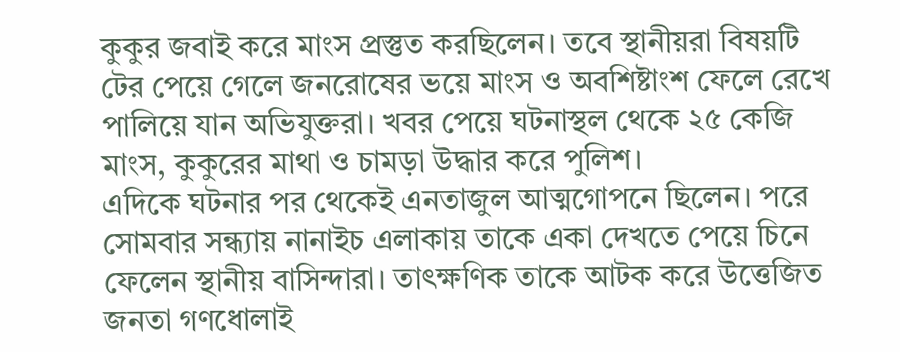কুকুর জবাই করে মাংস প্রস্তুত করছিলেন। তবে স্থানীয়রা বিষয়টি টের পেয়ে গেলে জনরোষের ভয়ে মাংস ও অবশিষ্টাংশ ফেলে রেখে পালিয়ে যান অভিযুক্তরা। খবর পেয়ে ঘটনাস্থল থেকে ২৫ কেজি মাংস, কুকুরের মাথা ও চামড়া উদ্ধার করে পুলিশ।
এদিকে ঘটনার পর থেকেই এনতাজুল আত্মগোপনে ছিলেন। পরে সোমবার সন্ধ্যায় নানাইচ এলাকায় তাকে একা দেখতে পেয়ে চিনে ফেলেন স্থানীয় বাসিন্দারা। তাৎক্ষণিক তাকে আটক করে উত্তেজিত জনতা গণধোলাই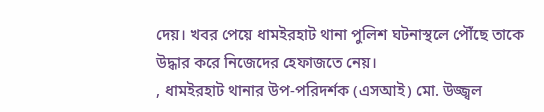দেয়। খবর পেয়ে ধামইরহাট থানা পুলিশ ঘটনাস্থলে পৌঁছে তাকে উদ্ধার করে নিজেদের হেফাজতে নেয়।
, ধামইরহাট থানার উপ-পরিদর্শক (এসআই) মো. উজ্জ্বল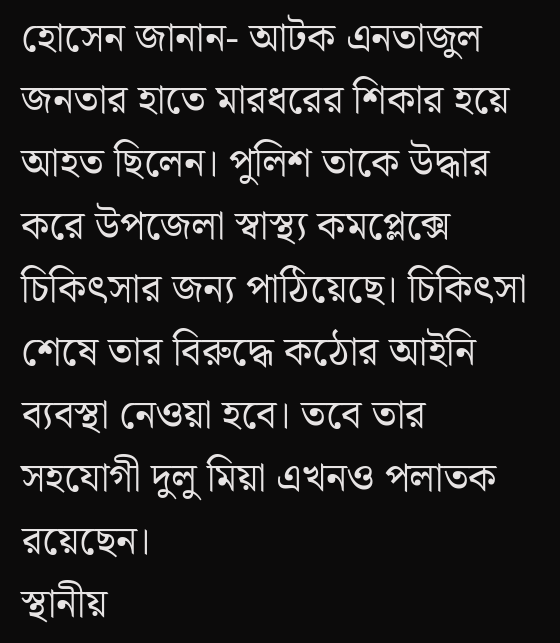হোসেন জানান- আটক এনতাজুল জনতার হাতে মারধরের শিকার হয়ে আহত ছিলেন। পুলিশ তাকে উদ্ধার করে উপজেলা স্বাস্থ্য কমপ্লেক্সে চিকিৎসার জন্য পাঠিয়েছে। চিকিৎসা শেষে তার বিরুদ্ধে কঠোর আইনি ব্যবস্থা নেওয়া হবে। তবে তার সহযোগী দুলু মিয়া এখনও পলাতক রয়েছেন।
স্থানীয়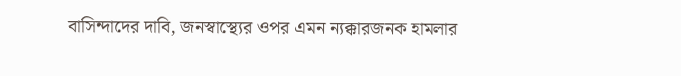বাসিন্দাদের দাবি, জনস্বাস্থ্যের ওপর এমন ন্যক্কারজনক হামলার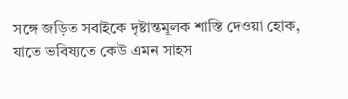সঙ্গে জড়িত সবাইকে দৃষ্টান্তমূলক শাস্তি দেওয়া হোক, যাতে ভবিষ্যতে কেউ এমন সাহস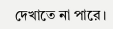দেখাতে না পারে।